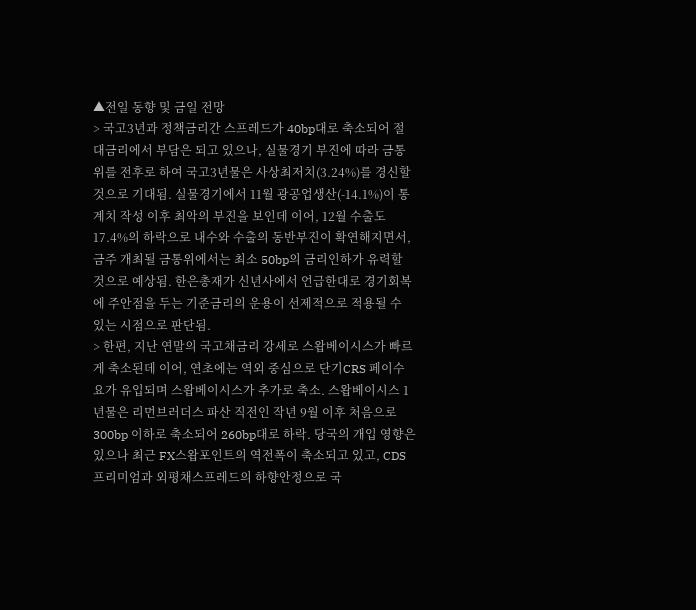▲전일 동향 및 금일 전망
> 국고3년과 정책금리간 스프레드가 40bp대로 축소되어 절대금리에서 부담은 되고 있으나, 실물경기 부진에 따라 금통위를 전후로 하여 국고3년물은 사상최저치(3.24%)를 경신할 것으로 기대됨. 실물경기에서 11월 광공업생산(-14.1%)이 통계치 작성 이후 최악의 부진을 보인데 이어, 12월 수출도 17.4%의 하락으로 내수와 수출의 동반부진이 확연해지면서, 금주 개최될 금통위에서는 최소 50bp의 금리인하가 유력할 것으로 예상됨. 한은총재가 신년사에서 언급한대로 경기회복에 주안점을 두는 기준금리의 운용이 선제적으로 적용될 수 있는 시점으로 판단됨.
> 한편, 지난 연말의 국고채금리 강세로 스왑베이시스가 빠르게 축소된데 이어, 연초에는 역외 중심으로 단기CRS 페이수요가 유입되며 스왑베이시스가 추가로 축소. 스왑베이시스 1년물은 리먼브러더스 파산 직전인 작년 9월 이후 처음으로 300bp 이하로 축소되어 260bp대로 하락. 당국의 개입 영향은 있으나 최근 FX스왑포인트의 역전폭이 축소되고 있고, CDS프리미엄과 외평채스프레드의 하향안정으로 국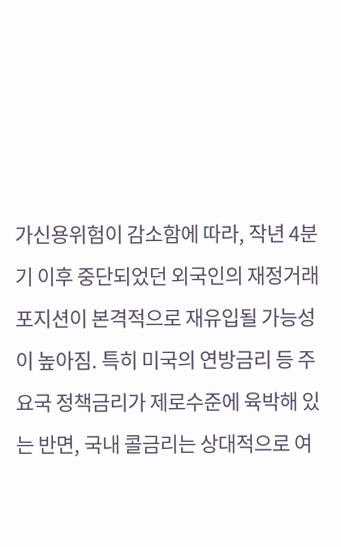가신용위험이 감소함에 따라, 작년 4분기 이후 중단되었던 외국인의 재정거래 포지션이 본격적으로 재유입될 가능성이 높아짐. 특히 미국의 연방금리 등 주요국 정책금리가 제로수준에 육박해 있는 반면, 국내 콜금리는 상대적으로 여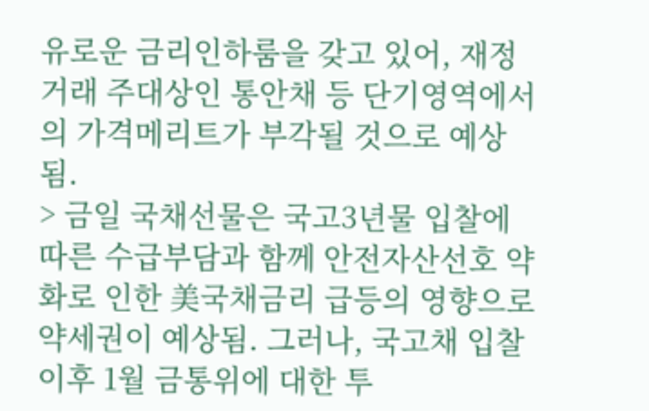유로운 금리인하룸을 갖고 있어, 재정거래 주대상인 통안채 등 단기영역에서의 가격메리트가 부각될 것으로 예상됨.
> 금일 국채선물은 국고3년물 입찰에 따른 수급부담과 함께 안전자산선호 약화로 인한 美국채금리 급등의 영향으로 약세권이 예상됨. 그러나, 국고채 입찰 이후 1월 금통위에 대한 투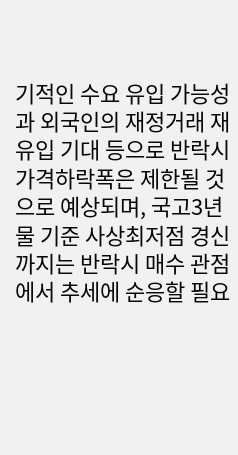기적인 수요 유입 가능성과 외국인의 재정거래 재유입 기대 등으로 반락시 가격하락폭은 제한될 것으로 예상되며, 국고3년물 기준 사상최저점 경신까지는 반락시 매수 관점에서 추세에 순응할 필요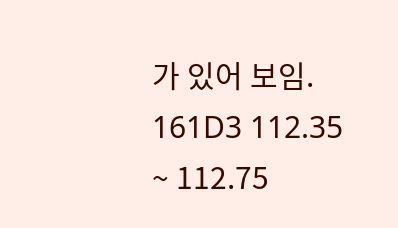가 있어 보임.
161D3 112.35 ~ 112.75